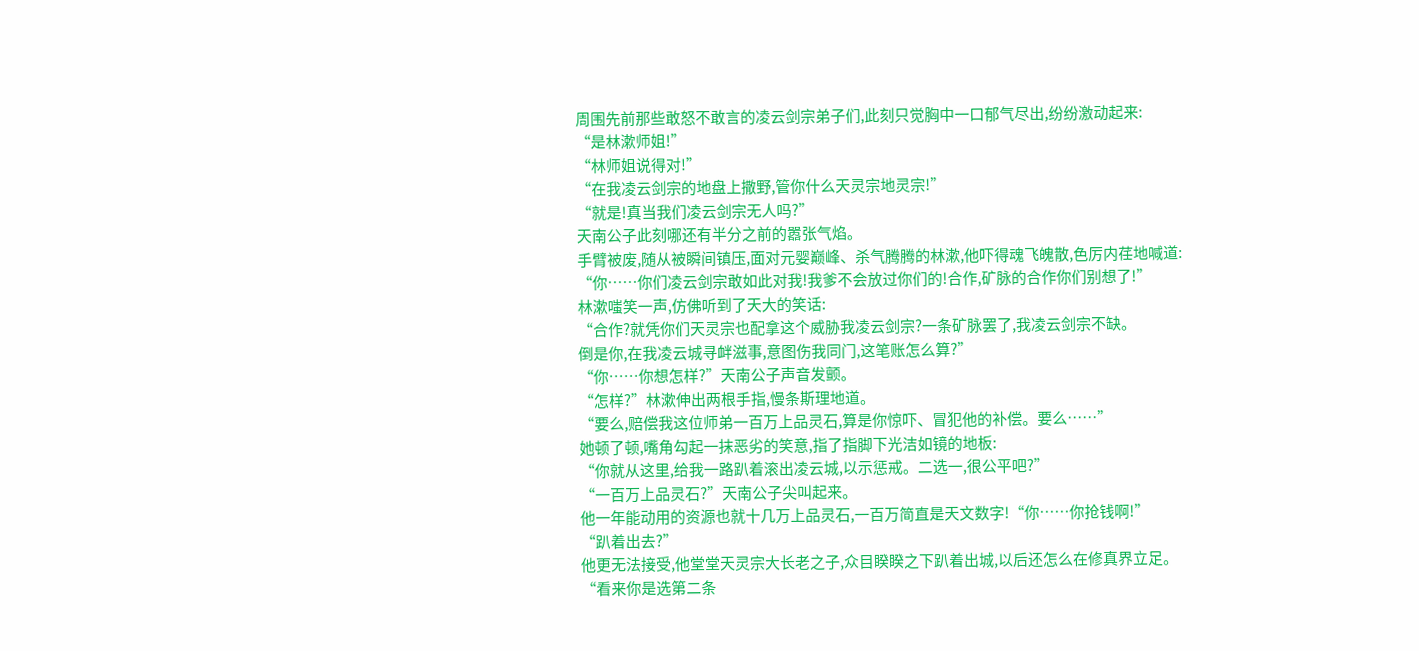周围先前那些敢怒不敢言的凌云剑宗弟子们,此刻只觉胸中一口郁气尽出,纷纷激动起来:
“是林漱师姐!”
“林师姐说得对!”
“在我凌云剑宗的地盘上撒野,管你什么天灵宗地灵宗!”
“就是!真当我们凌云剑宗无人吗?”
天南公子此刻哪还有半分之前的嚣张气焰。
手臂被废,随从被瞬间镇压,面对元婴巅峰、杀气腾腾的林漱,他吓得魂飞魄散,色厉内荏地喊道:
“你……你们凌云剑宗敢如此对我!我爹不会放过你们的!合作,矿脉的合作你们别想了!”
林漱嗤笑一声,仿佛听到了天大的笑话:
“合作?就凭你们天灵宗也配拿这个威胁我凌云剑宗?一条矿脉罢了,我凌云剑宗不缺。
倒是你,在我凌云城寻衅滋事,意图伤我同门,这笔账怎么算?”
“你……你想怎样?”天南公子声音发颤。
“怎样?”林漱伸出两根手指,慢条斯理地道。
“要么,赔偿我这位师弟一百万上品灵石,算是你惊吓、冒犯他的补偿。要么……”
她顿了顿,嘴角勾起一抹恶劣的笑意,指了指脚下光洁如镜的地板:
“你就从这里,给我一路趴着滚出凌云城,以示惩戒。二选一,很公平吧?”
“一百万上品灵石?”天南公子尖叫起来。
他一年能动用的资源也就十几万上品灵石,一百万简直是天文数字!“你……你抢钱啊!”
“趴着出去?”
他更无法接受,他堂堂天灵宗大长老之子,众目睽睽之下趴着出城,以后还怎么在修真界立足。
“看来你是选第二条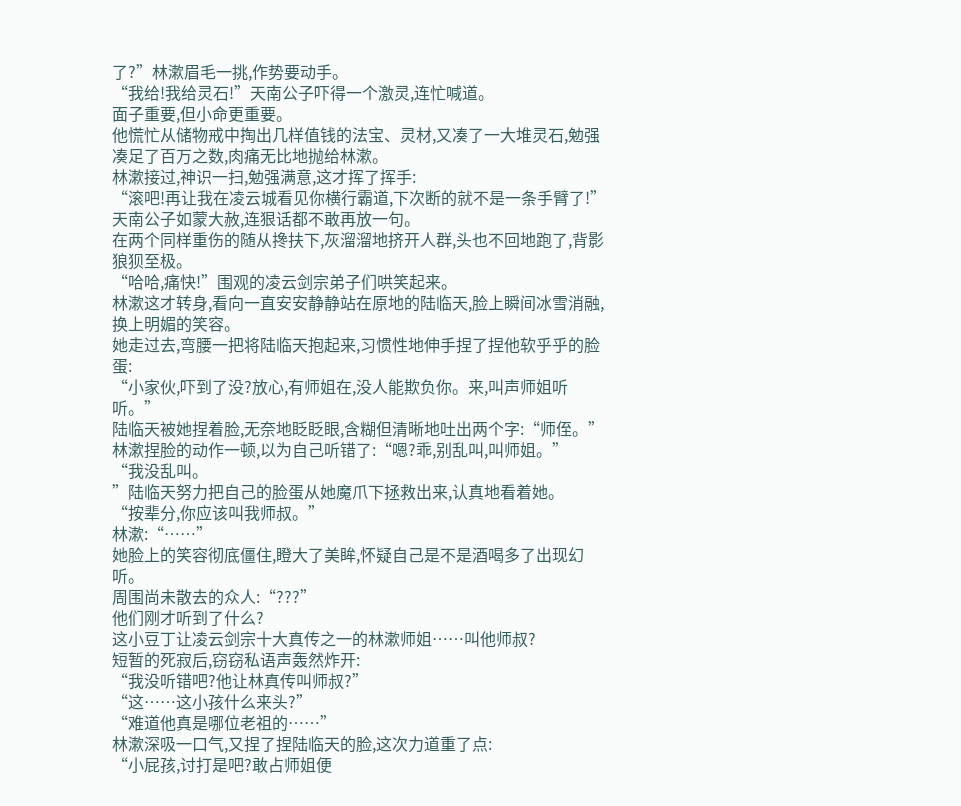了?”林漱眉毛一挑,作势要动手。
“我给!我给灵石!”天南公子吓得一个激灵,连忙喊道。
面子重要,但小命更重要。
他慌忙从储物戒中掏出几样值钱的法宝、灵材,又凑了一大堆灵石,勉强凑足了百万之数,肉痛无比地抛给林漱。
林漱接过,神识一扫,勉强满意,这才挥了挥手:
“滚吧!再让我在凌云城看见你横行霸道,下次断的就不是一条手臂了!”
天南公子如蒙大赦,连狠话都不敢再放一句。
在两个同样重伤的随从搀扶下,灰溜溜地挤开人群,头也不回地跑了,背影狼狈至极。
“哈哈,痛快!”围观的凌云剑宗弟子们哄笑起来。
林漱这才转身,看向一直安安静静站在原地的陆临天,脸上瞬间冰雪消融,换上明媚的笑容。
她走过去,弯腰一把将陆临天抱起来,习惯性地伸手捏了捏他软乎乎的脸蛋:
“小家伙,吓到了没?放心,有师姐在,没人能欺负你。来,叫声师姐听听。”
陆临天被她捏着脸,无奈地眨眨眼,含糊但清晰地吐出两个字:“师侄。”
林漱捏脸的动作一顿,以为自己听错了:“嗯?乖,别乱叫,叫师姐。”
“我没乱叫。
”陆临天努力把自己的脸蛋从她魔爪下拯救出来,认真地看着她。
“按辈分,你应该叫我师叔。”
林漱:“……”
她脸上的笑容彻底僵住,瞪大了美眸,怀疑自己是不是酒喝多了出现幻听。
周围尚未散去的众人:“???”
他们刚才听到了什么?
这小豆丁让凌云剑宗十大真传之一的林漱师姐……叫他师叔?
短暂的死寂后,窃窃私语声轰然炸开:
“我没听错吧?他让林真传叫师叔?”
“这……这小孩什么来头?”
“难道他真是哪位老祖的……”
林漱深吸一口气,又捏了捏陆临天的脸,这次力道重了点:
“小屁孩,讨打是吧?敢占师姐便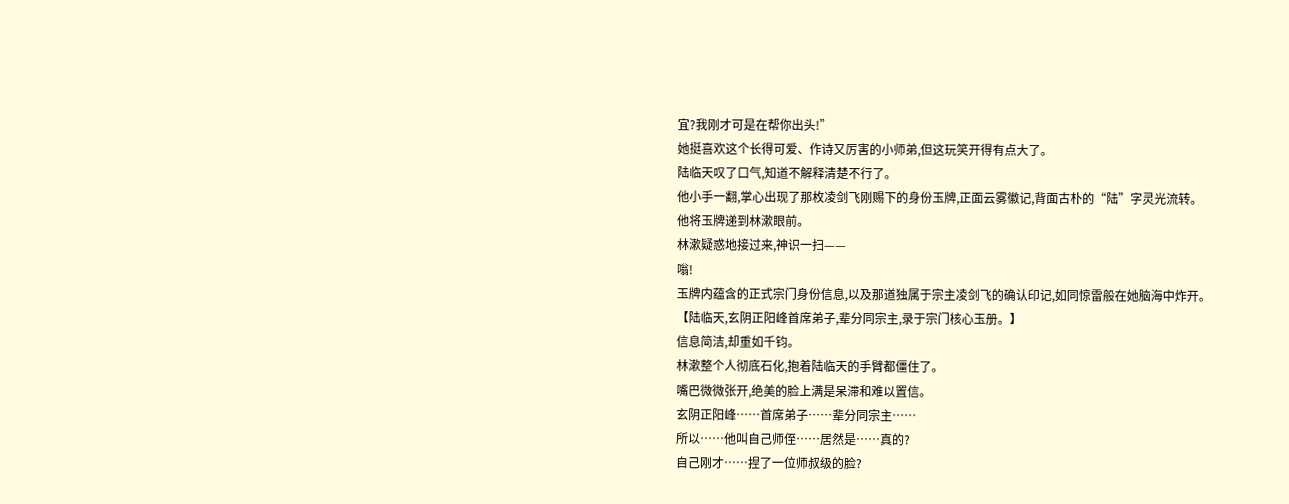宜?我刚才可是在帮你出头!”
她挺喜欢这个长得可爱、作诗又厉害的小师弟,但这玩笑开得有点大了。
陆临天叹了口气,知道不解释清楚不行了。
他小手一翻,掌心出现了那枚凌剑飞刚赐下的身份玉牌,正面云雾徽记,背面古朴的“陆”字灵光流转。
他将玉牌递到林漱眼前。
林漱疑惑地接过来,神识一扫——
嗡!
玉牌内蕴含的正式宗门身份信息,以及那道独属于宗主凌剑飞的确认印记,如同惊雷般在她脑海中炸开。
【陆临天,玄阴正阳峰首席弟子,辈分同宗主,录于宗门核心玉册。】
信息简洁,却重如千钧。
林漱整个人彻底石化,抱着陆临天的手臂都僵住了。
嘴巴微微张开,绝美的脸上满是呆滞和难以置信。
玄阴正阳峰……首席弟子……辈分同宗主……
所以……他叫自己师侄……居然是……真的?
自己刚才……捏了一位师叔级的脸?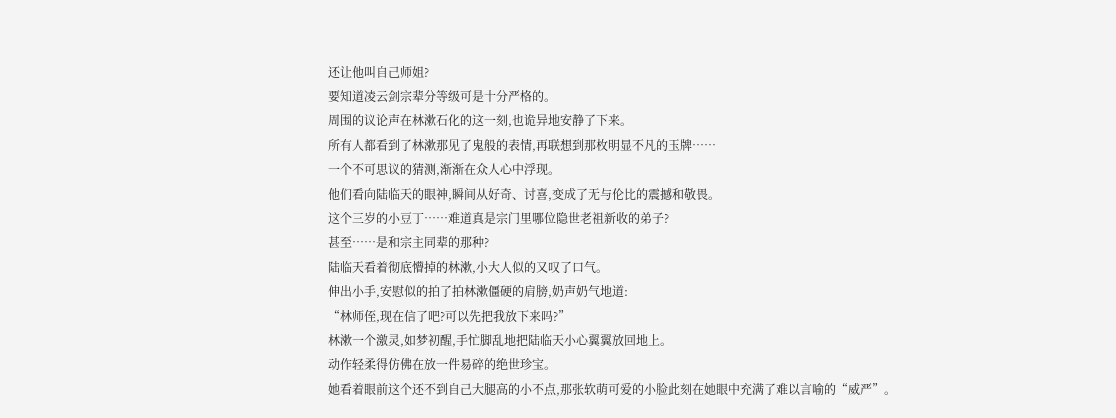还让他叫自己师姐?
要知道凌云剑宗辈分等级可是十分严格的。
周围的议论声在林漱石化的这一刻,也诡异地安静了下来。
所有人都看到了林漱那见了鬼般的表情,再联想到那枚明显不凡的玉牌……
一个不可思议的猜测,渐渐在众人心中浮现。
他们看向陆临天的眼神,瞬间从好奇、讨喜,变成了无与伦比的震撼和敬畏。
这个三岁的小豆丁……难道真是宗门里哪位隐世老祖新收的弟子?
甚至……是和宗主同辈的那种?
陆临天看着彻底懵掉的林漱,小大人似的又叹了口气。
伸出小手,安慰似的拍了拍林漱僵硬的肩膀,奶声奶气地道:
“林师侄,现在信了吧?可以先把我放下来吗?”
林漱一个激灵,如梦初醒,手忙脚乱地把陆临天小心翼翼放回地上。
动作轻柔得仿佛在放一件易碎的绝世珍宝。
她看着眼前这个还不到自己大腿高的小不点,那张软萌可爱的小脸此刻在她眼中充满了难以言喻的“威严”。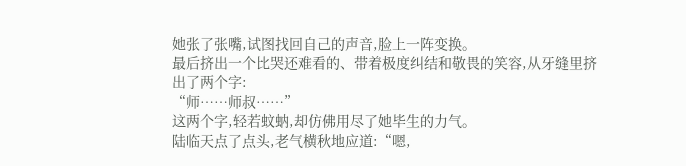她张了张嘴,试图找回自己的声音,脸上一阵变换。
最后挤出一个比哭还难看的、带着极度纠结和敬畏的笑容,从牙缝里挤出了两个字:
“师……师叔……”
这两个字,轻若蚊蚋,却仿佛用尽了她毕生的力气。
陆临天点了点头,老气横秋地应道:“嗯,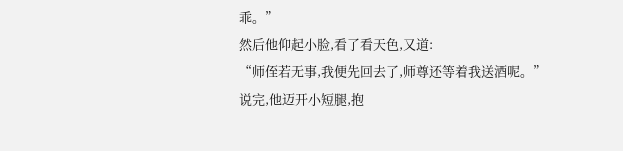乖。”
然后他仰起小脸,看了看天色,又道:
“师侄若无事,我便先回去了,师尊还等着我送酒呢。”
说完,他迈开小短腿,抱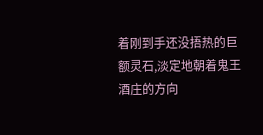着刚到手还没捂热的巨额灵石,淡定地朝着鬼王酒庄的方向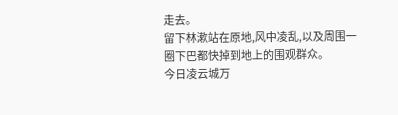走去。
留下林漱站在原地,风中凌乱,以及周围一圈下巴都快掉到地上的围观群众。
今日凌云城万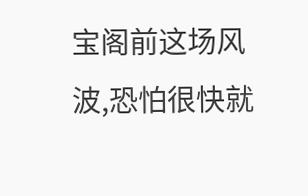宝阁前这场风波,恐怕很快就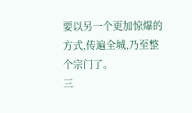要以另一个更加惊爆的方式,传遍全城,乃至整个宗门了。
三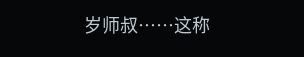岁师叔……这称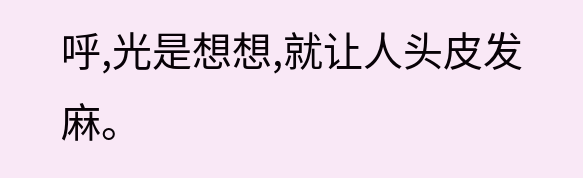呼,光是想想,就让人头皮发麻。